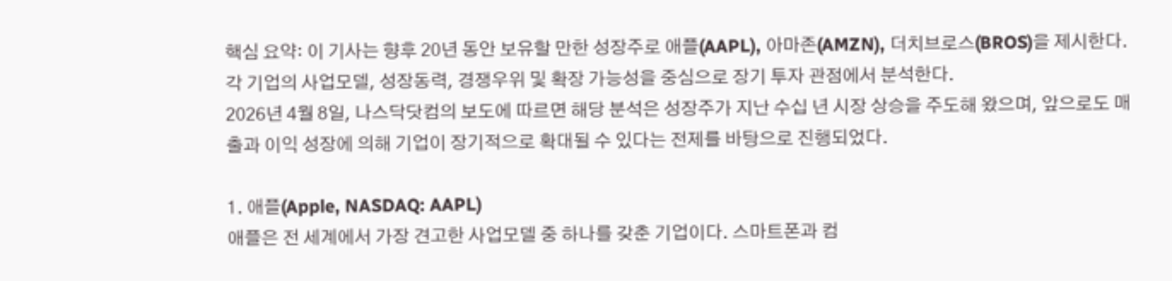핵심 요약: 이 기사는 향후 20년 동안 보유할 만한 성장주로 애플(AAPL), 아마존(AMZN), 더치브로스(BROS)을 제시한다. 각 기업의 사업모델, 성장동력, 경쟁우위 및 확장 가능성을 중심으로 장기 투자 관점에서 분석한다.
2026년 4월 8일, 나스닥닷컴의 보도에 따르면 해당 분석은 성장주가 지난 수십 년 시장 상승을 주도해 왔으며, 앞으로도 매출과 이익 성장에 의해 기업이 장기적으로 확대될 수 있다는 전제를 바탕으로 진행되었다.

1. 애플(Apple, NASDAQ: AAPL)
애플은 전 세계에서 가장 견고한 사업모델 중 하나를 갖춘 기업이다. 스마트폰과 컴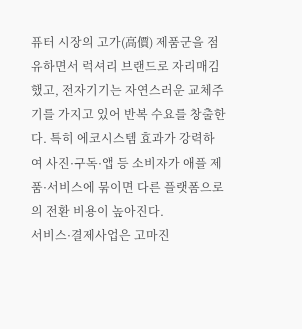퓨터 시장의 고가(高價) 제품군을 점유하면서 럭셔리 브랜드로 자리매김했고, 전자기기는 자연스러운 교체주기를 가지고 있어 반복 수요를 창출한다. 특히 에코시스템 효과가 강력하여 사진·구독·앱 등 소비자가 애플 제품·서비스에 묶이면 다른 플랫폼으로의 전환 비용이 높아진다.
서비스·결제사업은 고마진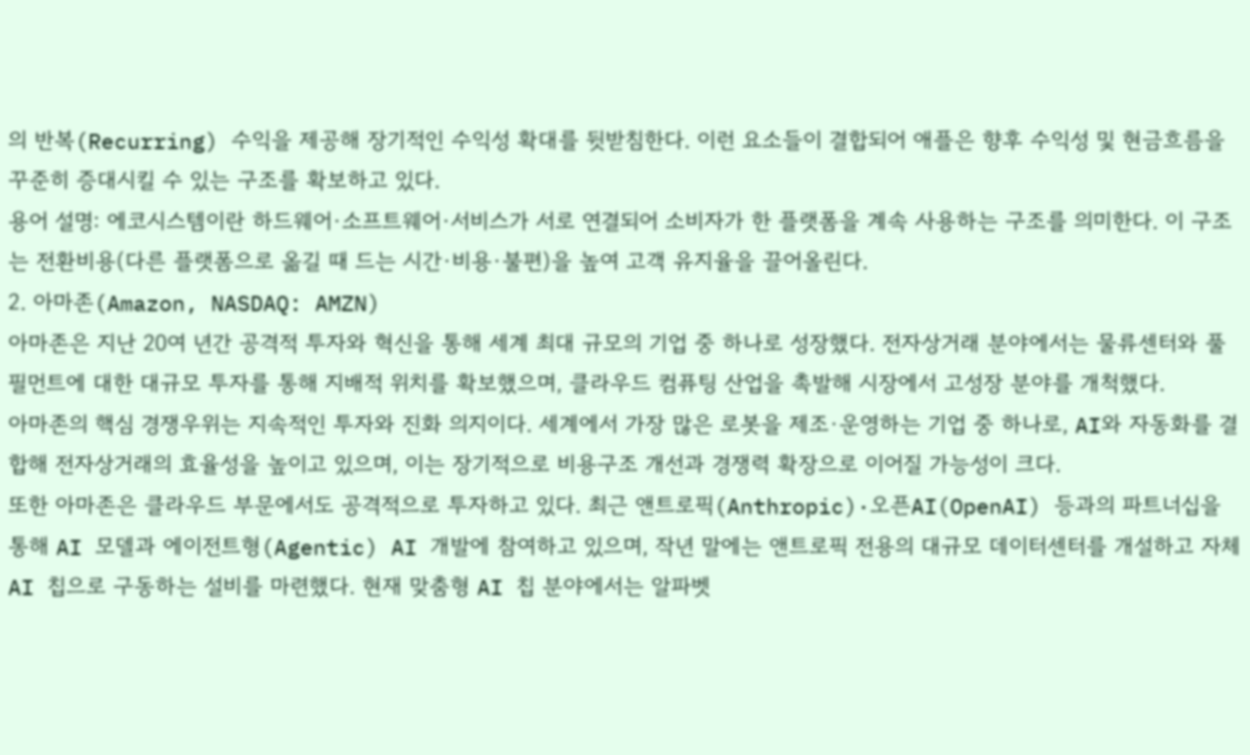의 반복(Recurring) 수익을 제공해 장기적인 수익성 확대를 뒷받침한다. 이런 요소들이 결합되어 애플은 향후 수익성 및 현금흐름을 꾸준히 증대시킬 수 있는 구조를 확보하고 있다.
용어 설명: 에코시스템이란 하드웨어·소프트웨어·서비스가 서로 연결되어 소비자가 한 플랫폼을 계속 사용하는 구조를 의미한다. 이 구조는 전환비용(다른 플랫폼으로 옮길 때 드는 시간·비용·불편)을 높여 고객 유지율을 끌어올린다.
2. 아마존(Amazon, NASDAQ: AMZN)
아마존은 지난 20여 년간 공격적 투자와 혁신을 통해 세계 최대 규모의 기업 중 하나로 성장했다. 전자상거래 분야에서는 물류센터와 풀필먼트에 대한 대규모 투자를 통해 지배적 위치를 확보했으며, 클라우드 컴퓨팅 산업을 촉발해 시장에서 고성장 분야를 개척했다.
아마존의 핵심 경쟁우위는 지속적인 투자와 진화 의지이다. 세계에서 가장 많은 로봇을 제조·운영하는 기업 중 하나로, AI와 자동화를 결합해 전자상거래의 효율성을 높이고 있으며, 이는 장기적으로 비용구조 개선과 경쟁력 확장으로 이어질 가능성이 크다.
또한 아마존은 클라우드 부문에서도 공격적으로 투자하고 있다. 최근 앤트로픽(Anthropic)·오픈AI(OpenAI) 등과의 파트너십을 통해 AI 모델과 에이전트형(Agentic) AI 개발에 참여하고 있으며, 작년 말에는 앤트로픽 전용의 대규모 데이터센터를 개설하고 자체 AI 칩으로 구동하는 설비를 마련했다. 현재 맞춤형 AI 칩 분야에서는 알파벳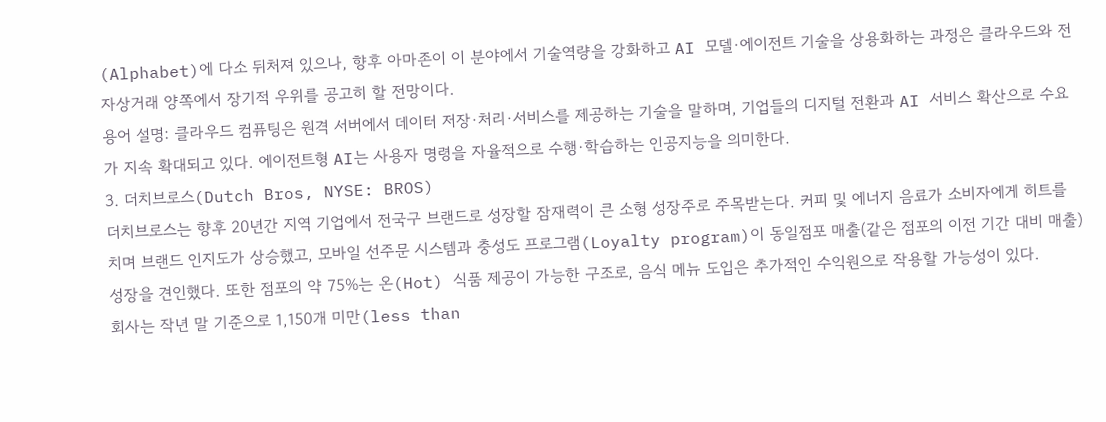(Alphabet)에 다소 뒤처져 있으나, 향후 아마존이 이 분야에서 기술역량을 강화하고 AI 모델·에이전트 기술을 상용화하는 과정은 클라우드와 전자상거래 양쪽에서 장기적 우위를 공고히 할 전망이다.
용어 설명: 클라우드 컴퓨팅은 원격 서버에서 데이터 저장·처리·서비스를 제공하는 기술을 말하며, 기업들의 디지털 전환과 AI 서비스 확산으로 수요가 지속 확대되고 있다. 에이전트형 AI는 사용자 명령을 자율적으로 수행·학습하는 인공지능을 의미한다.
3. 더치브로스(Dutch Bros, NYSE: BROS)
더치브로스는 향후 20년간 지역 기업에서 전국구 브랜드로 성장할 잠재력이 큰 소형 성장주로 주목받는다. 커피 및 에너지 음료가 소비자에게 히트를 치며 브랜드 인지도가 상승했고, 모바일 선주문 시스템과 충성도 프로그램(Loyalty program)이 동일점포 매출(같은 점포의 이전 기간 대비 매출) 성장을 견인했다. 또한 점포의 약 75%는 온(Hot) 식품 제공이 가능한 구조로, 음식 메뉴 도입은 추가적인 수익원으로 작용할 가능성이 있다.
회사는 작년 말 기준으로 1,150개 미만(less than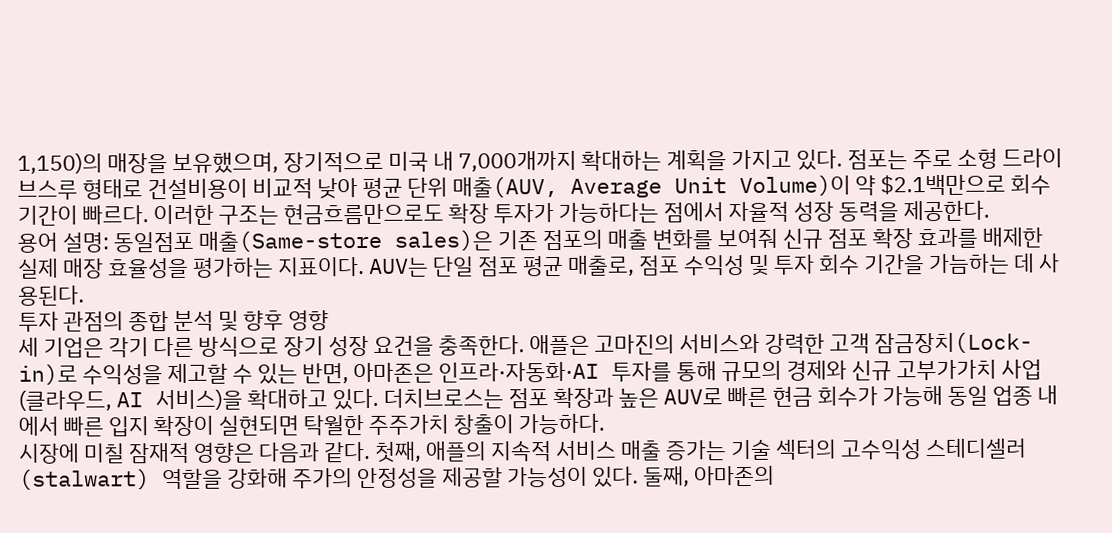1,150)의 매장을 보유했으며, 장기적으로 미국 내 7,000개까지 확대하는 계획을 가지고 있다. 점포는 주로 소형 드라이브스루 형태로 건설비용이 비교적 낮아 평균 단위 매출(AUV, Average Unit Volume)이 약 $2.1백만으로 회수기간이 빠르다. 이러한 구조는 현금흐름만으로도 확장 투자가 가능하다는 점에서 자율적 성장 동력을 제공한다.
용어 설명: 동일점포 매출(Same-store sales)은 기존 점포의 매출 변화를 보여줘 신규 점포 확장 효과를 배제한 실제 매장 효율성을 평가하는 지표이다. AUV는 단일 점포 평균 매출로, 점포 수익성 및 투자 회수 기간을 가늠하는 데 사용된다.
투자 관점의 종합 분석 및 향후 영향
세 기업은 각기 다른 방식으로 장기 성장 요건을 충족한다. 애플은 고마진의 서비스와 강력한 고객 잠금장치(Lock-in)로 수익성을 제고할 수 있는 반면, 아마존은 인프라·자동화·AI 투자를 통해 규모의 경제와 신규 고부가가치 사업(클라우드, AI 서비스)을 확대하고 있다. 더치브로스는 점포 확장과 높은 AUV로 빠른 현금 회수가 가능해 동일 업종 내에서 빠른 입지 확장이 실현되면 탁월한 주주가치 창출이 가능하다.
시장에 미칠 잠재적 영향은 다음과 같다. 첫째, 애플의 지속적 서비스 매출 증가는 기술 섹터의 고수익성 스테디셀러(stalwart) 역할을 강화해 주가의 안정성을 제공할 가능성이 있다. 둘째, 아마존의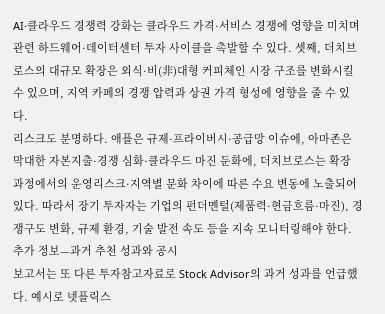AI·클라우드 경쟁력 강화는 클라우드 가격·서비스 경쟁에 영향을 미치며 관련 하드웨어·데이터센터 투자 사이클을 촉발할 수 있다. 셋째, 더치브로스의 대규모 확장은 외식·비(非)대형 커피체인 시장 구조를 변화시킬 수 있으며, 지역 카페의 경쟁 압력과 상권 가격 형성에 영향을 줄 수 있다.
리스크도 분명하다. 애플은 규제·프라이버시·공급망 이슈에, 아마존은 막대한 자본지출·경쟁 심화·클라우드 마진 둔화에, 더치브로스는 확장 과정에서의 운영리스크·지역별 문화 차이에 따른 수요 변동에 노출되어 있다. 따라서 장기 투자자는 기업의 펀더멘털(제품력·현금흐름·마진), 경쟁구도 변화, 규제 환경, 기술 발전 속도 등을 지속 모니터링해야 한다.
추가 정보—과거 추천 성과와 공시
보고서는 또 다른 투자참고자료로 Stock Advisor의 과거 성과를 언급했다. 예시로 넷플릭스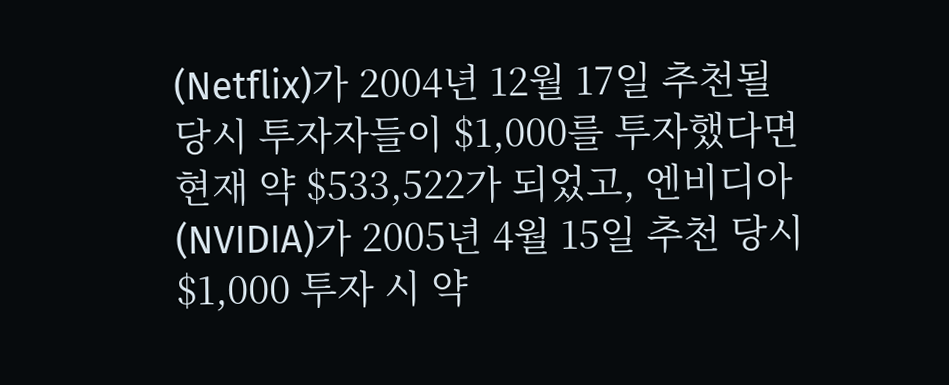(Netflix)가 2004년 12월 17일 추천될 당시 투자자들이 $1,000를 투자했다면 현재 약 $533,522가 되었고, 엔비디아(NVIDIA)가 2005년 4월 15일 추천 당시 $1,000 투자 시 약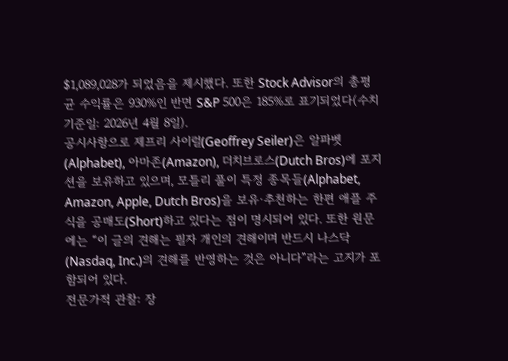$1,089,028가 되었음을 제시했다. 또한 Stock Advisor의 총평균 수익률은 930%인 반면 S&P 500은 185%로 표기되었다(수치 기준일: 2026년 4월 8일).
공시사항으로 제프리 사이럴(Geoffrey Seiler)은 알파벳(Alphabet), 아마존(Amazon), 더치브로스(Dutch Bros)에 포지션을 보유하고 있으며, 모틀리 풀이 특정 종목들(Alphabet, Amazon, Apple, Dutch Bros)을 보유·추천하는 한편 애플 주식을 공매도(Short)하고 있다는 점이 명시되어 있다. 또한 원문에는 “이 글의 견해는 필자 개인의 견해이며 반드시 나스닥(Nasdaq, Inc.)의 견해를 반영하는 것은 아니다”라는 고지가 포함되어 있다.
전문가적 관찰: 장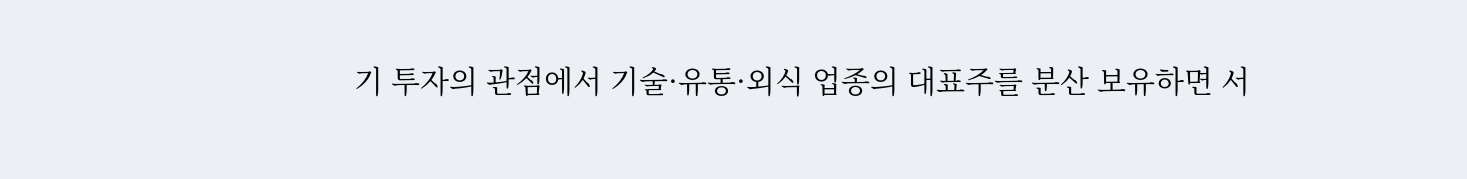기 투자의 관점에서 기술·유통·외식 업종의 대표주를 분산 보유하면 서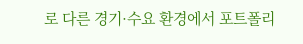로 다른 경기·수요 환경에서 포트폴리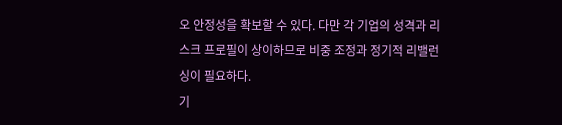오 안정성을 확보할 수 있다. 다만 각 기업의 성격과 리스크 프로필이 상이하므로 비중 조정과 정기적 리밸런싱이 필요하다.
기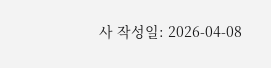사 작성일: 2026-04-08